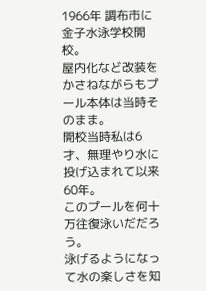1966年 調布市に金子水泳学校開校。
屋内化など改装をかさねながらもプール本体は当時そのまま。
開校当時私は6才、無理やり水に投げ込まれて以来60年。
このプールを何十万往復泳いだだろう。
泳げるようになって水の楽しさを知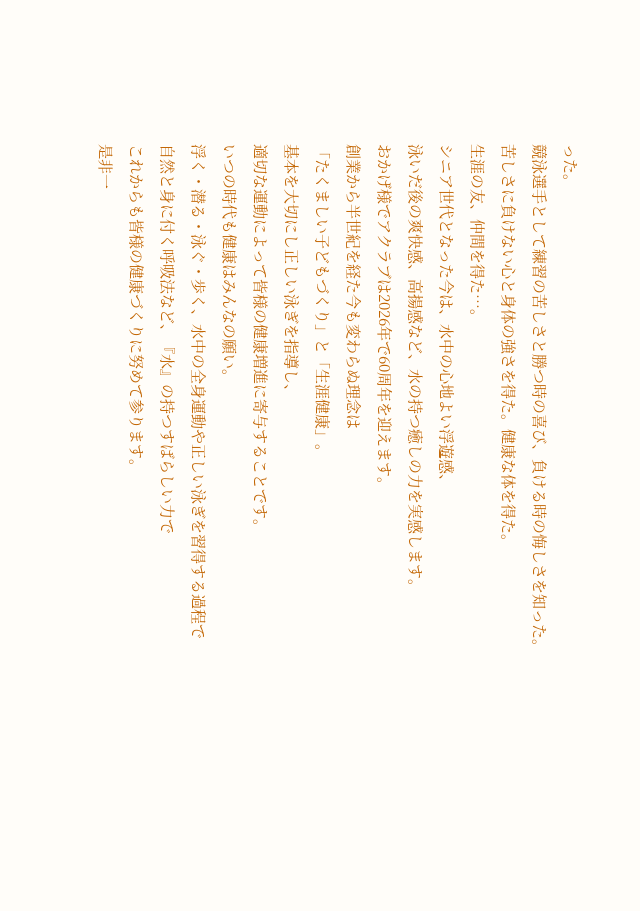った。
競泳選手として練習の苦しさと勝つ時の喜び、負ける時の悔しさを知った。
苦しさに負けない心と身体の強さを得た。健康な体を得た。
生涯の友、仲間を得た…。
シニア世代となった今は、水中の心地よい浮遊感、
泳いだ後の爽快感、高揚感など、水の持つ癒しの力を実感します。
おかげ様でアクラブは2026年で60周年を迎えます。
創業から半世紀を経た今も変わらぬ理念は
「たくましい子どもづくり」と「生涯健康」。
基本を大切にし正しい泳ぎを指導し、
適切な運動によって皆様の健康増進に寄与することです。
いつの時代も健康はみんなの願い。
浮く・潜る・泳ぐ・歩く、水中の全身運動や正しい泳ぎを習得する過程で
自然と身に付く呼吸法など、『水』の持つすばらしい力で
これからも皆様の健康づくりに努めて参ります。
是非一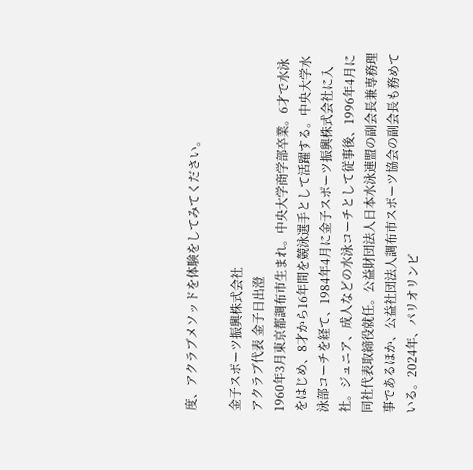度、アクラブメソッドを体験をしてみてください。

金子スポーツ振興株式会社
アクラブ代表 金子日出澄
1960年3月東京都調布市生まれ。中央大学商学部卒業。6才で水泳をはじめ、8才から16年間を競泳選手として活躍する。中央大学水泳部コーチを経て、1984年4月に金子スポーツ振興株式会社に入社。ジュニア、成人などの水泳コーチとして従事後、1996年4月に同社代表取締役就任。公益財団法人日本水泳連盟の副会長兼専務理事であるほか、公益社団法人調布市スポーツ協会の副会長も務めている。2024年、パリオリンピ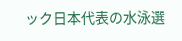ック日本代表の水泳選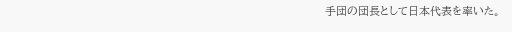手団の団長として日本代表を率いた。